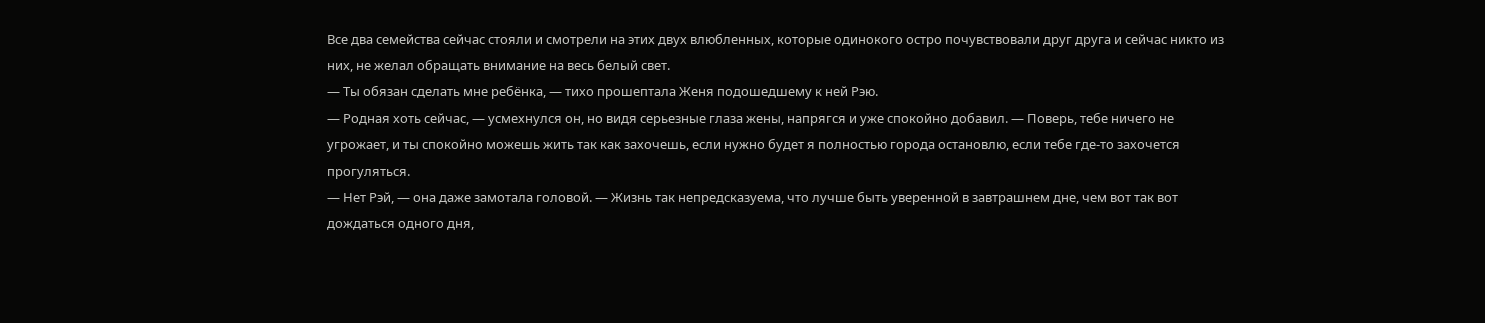Все два семейства сейчас стояли и смотрели на этих двух влюбленных, которые одинокого остро почувствовали друг друга и сейчас никто из них, не желал обращать внимание на весь белый свет.
— Ты обязан сделать мне ребёнка, — тихо прошептала Женя подошедшему к ней Рэю.
— Родная хоть сейчас, — усмехнулся он, но видя серьезные глаза жены, напрягся и уже спокойно добавил. — Поверь, тебе ничего не угрожает, и ты спокойно можешь жить так как захочешь, если нужно будет я полностью города остановлю, если тебе где-то захочется прогуляться.
— Нет Рэй, — она даже замотала головой. — Жизнь так непредсказуема, что лучше быть уверенной в завтрашнем дне, чем вот так вот дождаться одного дня,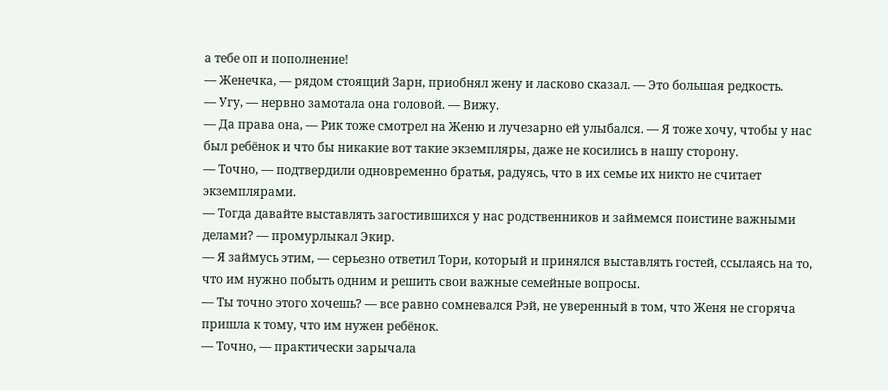а тебе оп и пополнение!
— Женечка, — рядом стоящий Зарн, приобнял жену и ласково сказал. — Это большая редкость.
— Угу, — нервно замотала она головой. — Вижу.
— Да права она, — Рик тоже смотрел на Женю и лучезарно ей улыбался. — Я тоже хочу, чтобы у нас был ребёнок и что бы никакие вот такие экземпляры, даже не косились в нашу сторону.
— Точно, — подтвердили одновременно братья, радуясь, что в их семье их никто не считает экземплярами.
— Тогда давайте выставлять загостившихся у нас родственников и займемся поистине важными делами? — промурлыкал Экир.
— Я займусь этим, — серьезно ответил Тори, который и принялся выставлять гостей, ссылаясь на то, что им нужно побыть одним и решить свои важные семейные вопросы.
— Ты точно этого хочешь? — все равно сомневался Рэй, не уверенный в том, что Женя не сгоряча пришла к тому, что им нужен ребёнок.
— Точно, — практически зарычала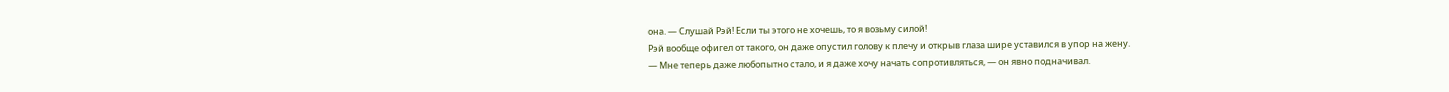она. — Слушай Рэй! Если ты этого не хочешь, то я возьму силой!
Рэй вообще офигел от такого, он даже опустил голову к плечу и открыв глаза шире уставился в упор на жену.
— Мне теперь даже любопытно стало, и я даже хочу начать сопротивляться, — он явно подначивал.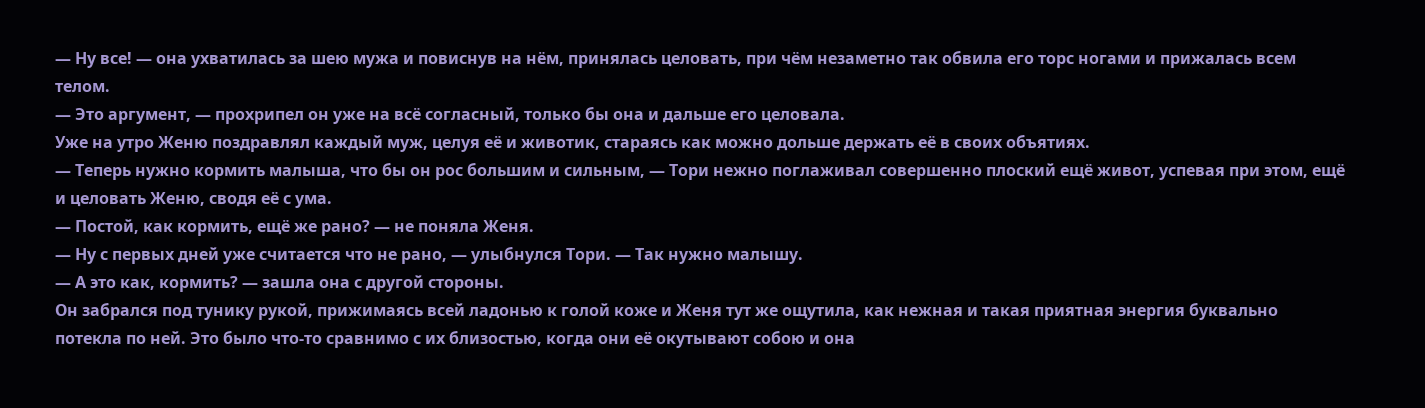— Ну все! — она ухватилась за шею мужа и повиснув на нём, принялась целовать, при чём незаметно так обвила его торс ногами и прижалась всем телом.
— Это аргумент, — прохрипел он уже на всё согласный, только бы она и дальше его целовала.
Уже на утро Женю поздравлял каждый муж, целуя её и животик, стараясь как можно дольше держать её в своих объятиях.
— Теперь нужно кормить малыша, что бы он рос большим и сильным, — Тори нежно поглаживал совершенно плоский ещё живот, успевая при этом, ещё и целовать Женю, сводя её с ума.
— Постой, как кормить, ещё же рано? — не поняла Женя.
— Ну с первых дней уже считается что не рано, — улыбнулся Тори. — Так нужно малышу.
— А это как, кормить? — зашла она с другой стороны.
Он забрался под тунику рукой, прижимаясь всей ладонью к голой коже и Женя тут же ощутила, как нежная и такая приятная энергия буквально потекла по ней. Это было что-то сравнимо с их близостью, когда они её окутывают собою и она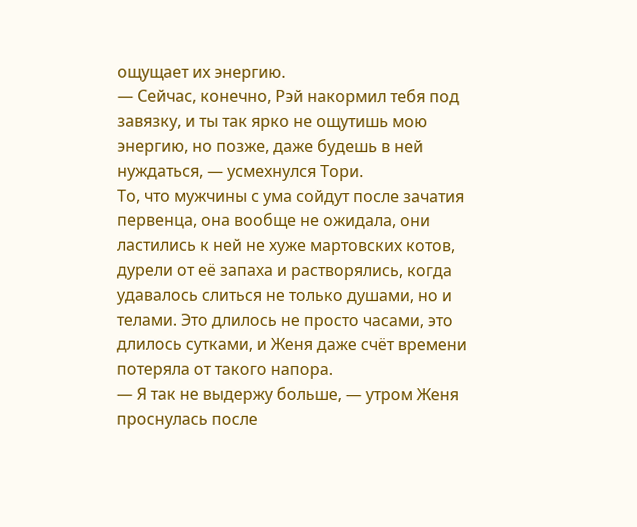ощущает их энергию.
— Сейчас, конечно, Рэй накормил тебя под завязку, и ты так ярко не ощутишь мою энергию, но позже, даже будешь в ней нуждаться, — усмехнулся Тори.
То, что мужчины с ума сойдут после зачатия первенца, она вообще не ожидала, они ластились к ней не хуже мартовских котов, дурели от её запаха и растворялись, когда удавалось слиться не только душами, но и телами. Это длилось не просто часами, это длилось сутками, и Женя даже счёт времени потеряла от такого напора.
— Я так не выдержу больше, — утром Женя проснулась после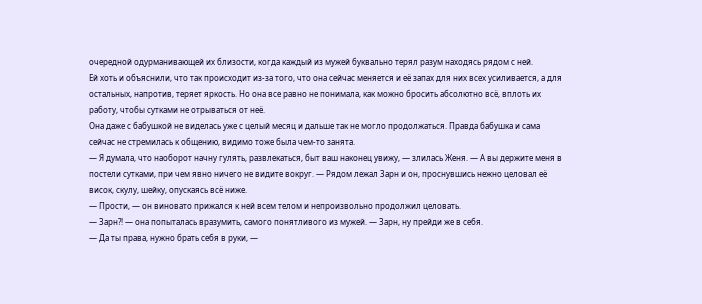очередной одурманивающей их близости, когда каждый из мужей буквально терял разум находясь рядом с ней.
Ей хоть и объяснили, что так происходит из-за того, что она сейчас меняется и её запах для них всех усиливается, а для остальных, напротив, теряет яркость. Но она все равно не понимала, как можно бросить абсолютно всё, вплоть их работу, чтобы сутками не отрываться от неё.
Она даже с бабушкой не виделась уже с целый месяц и дальше так не могло продолжаться. Правда бабушка и сама сейчас не стремилась к общению, видимо тоже была чем-то занята.
— Я думала, что наоборот начну гулять, развлекаться, быт ваш наконец увижу, — злилась Женя. — А вы держите меня в постели сутками, при чем явно ничего не видите вокруг. — Рядом лежал Зарн и он, проснувшись нежно целовал её висок, скулу, шейку, опускаясь всё ниже.
— Прости, — он виновато прижался к ней всем телом и непроизвольно продолжил целовать.
— Зарн?! — она попыталась вразумить, самого понятливого из мужей. — Зарн, ну прейди же в себя.
— Да ты права, нужно брать себя в руки, —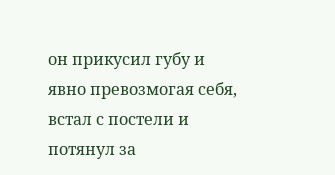он прикусил губу и явно превозмогая себя, встал с постели и потянул за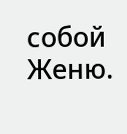собой Женю.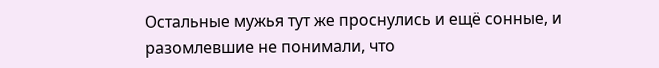Остальные мужья тут же проснулись и ещё сонные, и разомлевшие не понимали, что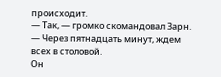происходит.
— Так, — громко скомандовал Зарн. — Через пятнадцать минут, ждем всех в столовой.
Он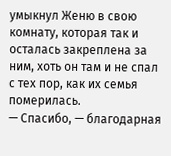умыкнул Женю в свою комнату, которая так и осталась закреплена за ним, хоть он там и не спал с тех пор, как их семья померилась.
— Спасибо, — благодарная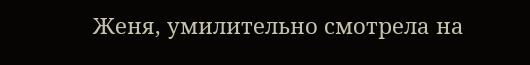Женя, умилительно смотрела на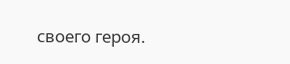своего героя.